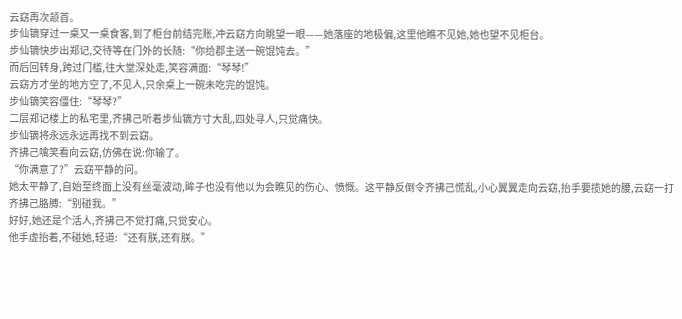云窈再次颔首。
步仙镝穿过一桌又一桌食客,到了柜台前结完账,冲云窈方向眺望一眼——她落座的地极偏,这里他瞧不见她,她也望不见柜台。
步仙镝快步出郑记,交待等在门外的长随:“你给郡主送一碗馄饨去。”
而后回转身,跨过门槛,往大堂深处走,笑容满面:“琴琴!”
云窈方才坐的地方空了,不见人,只余桌上一碗未吃完的馄饨。
步仙镝笑容僵住:“琴琴?”
二层郑记楼上的私宅里,齐拂己听着步仙镝方寸大乱,四处寻人,只觉痛快。
步仙镝将永远永远再找不到云窈。
齐拂己噙笑看向云窈,仿佛在说:你输了。
“你满意了?”云窈平静的问。
她太平静了,自始至终面上没有丝毫波动,眸子也没有他以为会瞧见的伤心、愤慨。这平静反倒令齐拂己慌乱,小心翼翼走向云窈,抬手要揽她的腰,云窈一打齐拂己胳膊:“别碰我。”
好好,她还是个活人,齐拂己不觉打痛,只觉安心。
他手虚抬着,不碰她,轻道:“还有朕,还有朕。”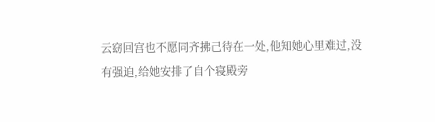云窈回宫也不愿同齐拂己待在一处,他知她心里难过,没有强迫,给她安排了自个寝殿旁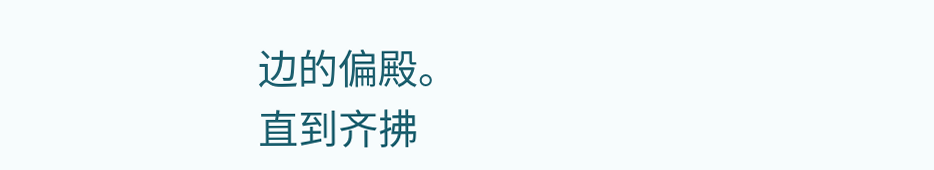边的偏殿。
直到齐拂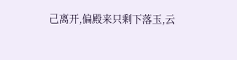己离开,偏殿来只剩下落玉,云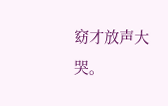窈才放声大哭。